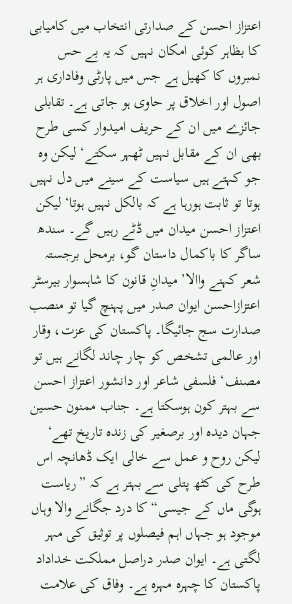اعتزاز احسن کے صدارتی انتخاب میں کامیابی کا بظاہر کوئی امکان نہیں کہ یہ بے حس نمبروں کا کھیل ہے جس میں پارٹی وفاداری ہر اصول اور اخلاق پر حاوی ہو جاتی ہے۔ تقابلی جائزے میں ان کے حریف امیدوار کسی طرح بھی ان کے مقابل نہیں ٹھہر سکتے‘ لیکن وہ جو کہتے ہیں سیاست کے سینے میں دل نہیں ہوتا تو ثابت ہورہا ہے کہ بالکل نہیں ہوتا‘ لیکن اعتزاز احسن میدان میں ڈٹے رہیں گے۔ سندھ ساگر کا باکمال داستان گو، برمحل برجستہ شعر کہنے واالا’ میدانِ قانون کا شاہسوار بیرسٹر اعتزازاحسن ایوان صدر میں پہنچ گیا تو منصب صدارت سج جائیگا۔ پاکستان کی عزت، وقار اور عالمی تشخص کو چار چاند لگانے ہیں تو مصنف‘ فلسفی شاعر اور دانشور اعتزاز احسن سے بہتر کون ہوسکتا ہے۔ جناب ممنون حسین جہان دیدہ اور برصغیر کی زندہ تاریخ تھے‘ لیکن روح و عمل سے خالی ایک ڈھانچہ اس طرح کی کٹھ پتلی سے بہتر ہے کہ ”ریاست ہوگی ماں کے جیسی“ کا درد جگانے والا وہاں موجود ہو جہاں اہم فیصلوں پر توثیق کی مہر لگتی ہے۔ ایوان صدر دراصل مملکت خداداد پاکستان کا چہرہ مہرہ ہے۔ وفاق کی علامت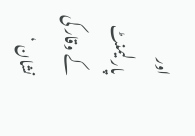اور پارلیمنٹ کے وقار کی نشان ‘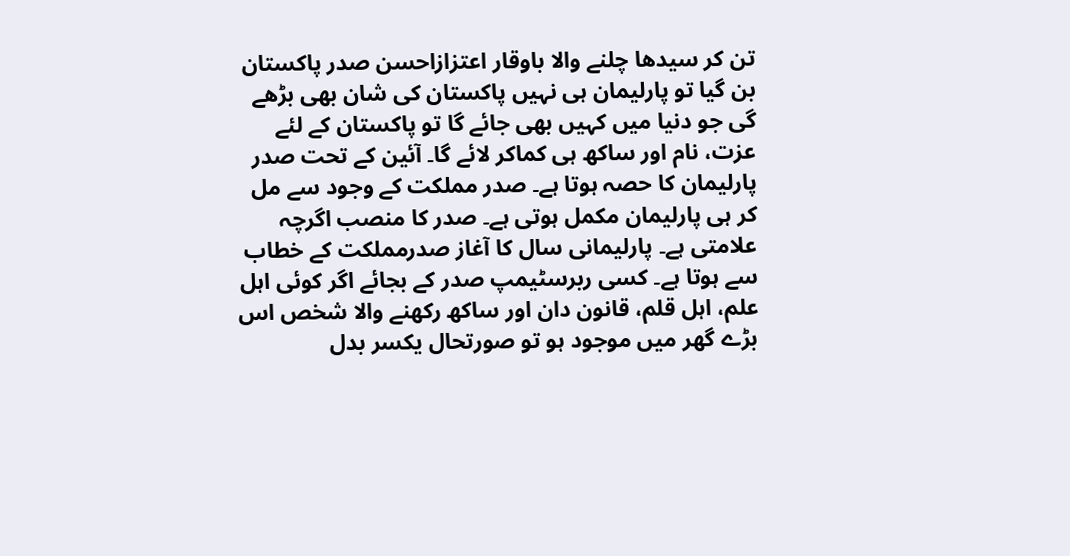تن کر سیدھا چلنے والا باوقار اعتزازاحسن صدر پاکستان بن گیا تو پارلیمان ہی نہیں پاکستان کی شان بھی بڑھے گی جو دنیا میں کہیں بھی جائے گا تو پاکستان کے لئے عزت، نام اور ساکھ ہی کماکر لائے گا۔ آئین کے تحت صدر پارلیمان کا حصہ ہوتا ہے۔ صدر مملکت کے وجود سے مل کر ہی پارلیمان مکمل ہوتی ہے۔ صدر کا منصب اگرچہ علامتی ہے۔ پارلیمانی سال کا آغاز صدرمملکت کے خطاب سے ہوتا ہے۔ کسی ربرسٹیمپ صدر کے بجائے اگر کوئی اہل علم، اہل قلم، قانون دان اور ساکھ رکھنے والا شخص اس بڑے گھر میں موجود ہو تو صورتحال یکسر بدل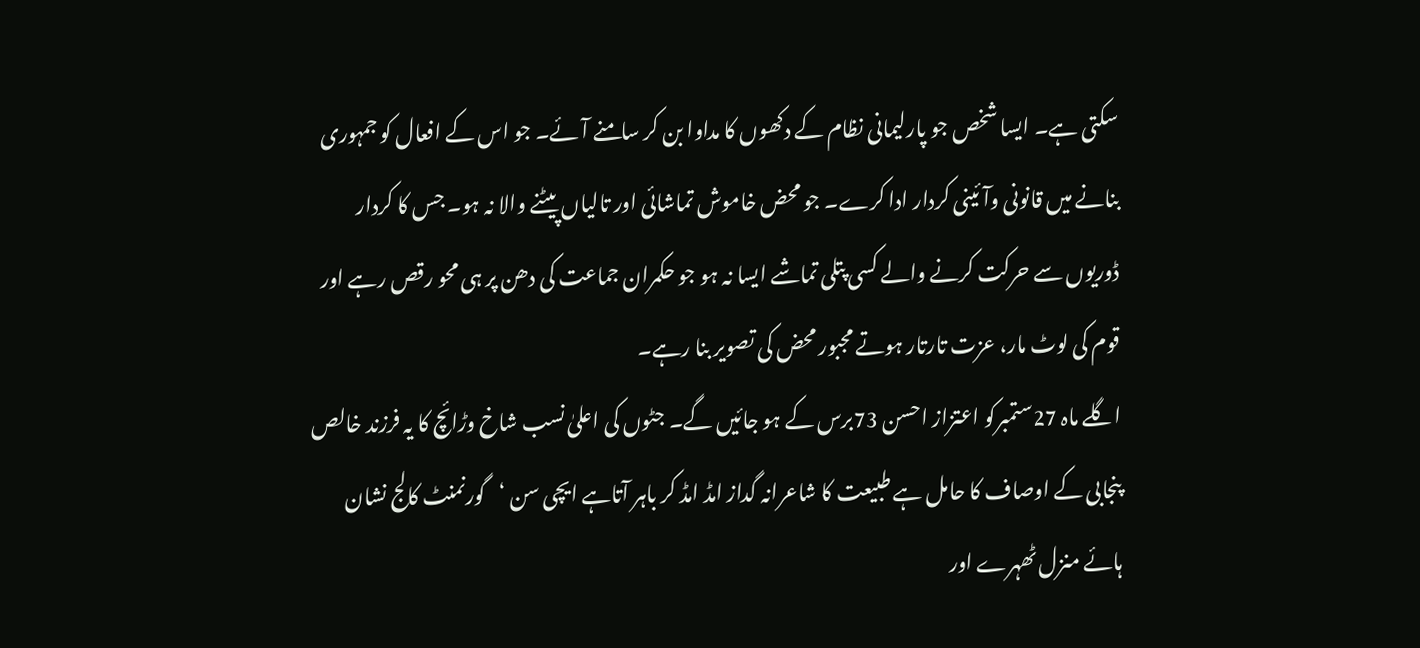سکتی ہے۔ ایسا شخص جو پارلیمانی نظام کے دکھوں کا مداوا بن کر سامنے آئے۔ جو اس کے افعال کو جمہوری بنانے میں قانونی وآئینی کردار ادا کرے۔ جو محض خاموش تماشائی اور تالیاں پیٹنے والا نہ ہو۔ جس کا کردار ڈوریوں سے حرکت کرنے والے کسی پتلی تماشے ایسا نہ ہو جو حکمران جماعت کی دھن پر ہی محو رقص رہے اور قوم کی لوٹ مار، عزت تارتار ہوتے مجبور محض کی تصویر بنا رہے۔
اگلے ماہ 27ستمبرکو اعتزاز احسن 73برس کے ہو جائیں گے۔ جٹوں کی اعلیٰ نسب شاخ وڑائچ کا یہ فرزند خالص پنجابی کے اوصاف کا حامل ہے طبیعت کا شاعرانہ گداز امڈ امڈ کر باہر آتاہے ایچی سن ‘گورنمنٹ کالج نشان ہائے منزل ٹھہرے اور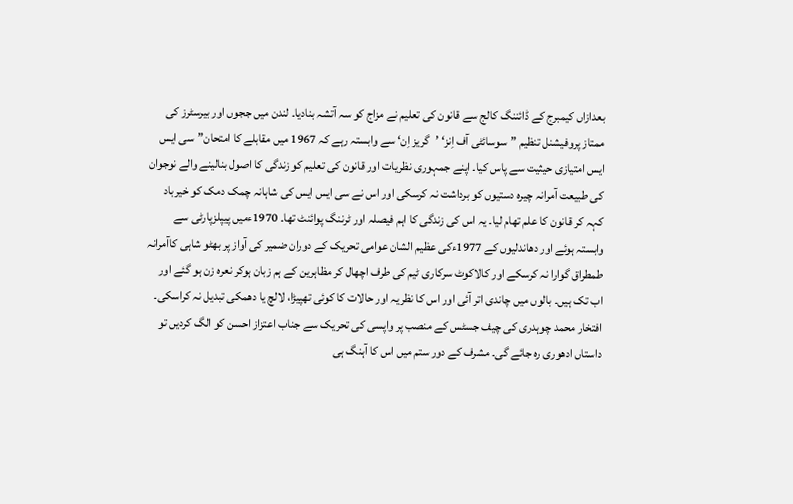بعدازاں کیمبرج کے ڈائننگ کالج سے قانون کی تعلیم نے مزاج کو سہ آتشہ بنادیا۔ لندن میں ججوں اور بیرسٹرز کی ممتاز پروفیشنل تنظیم ”سوسائٹی آف اِنز‘ ’گریز اِن‘ سے وابستہ رہے کہ 1967 میں مقابلے کا امتحان”سی ایس ایس امتیازی حیثیت سے پاس کیا۔ اپنے جمہوری نظریات اور قانون کی تعلیم کو زندگی کا اصول بنالینے والے نوجوان کی طبیعت آمرانہ چیرہ دستیوں کو برداشت نہ کرسکی اور اس نے سی ایس ایس کی شاہانہ چمک دمک کو خیرباد کہہ کر قانون کا علم تھام لیا۔ یہ اس کی زندگی کا اہم فیصلہ اور ٹرننگ پوائنٹ تھا۔ 1970ءمیں پیپلزپارٹی سے وابستہ ہوئے اور دھاندلیوں کے 1977ءکی عظیم الشان عوامی تحریک کے دوران ضمیر کی آواز پر بھٹو شاہی کاآمرانہ طمطراق گوارا نہ کرسکے اور کالاکوٹ سرکاری ٹیم کی طرف اچھال کر مظاہرین کے ہم زبان ہوکر نعرہ زن ہو گئے اور اب تک ہیں۔ بالوں میں چاندی اتر آئی اور اس کا نظریہ اور حالات کا کوئی تھپیڑا، لالچ یا دھمکی تبدیل نہ کراسکی۔
افتخار محمد چوہدری کی چیف جسٹس کے منصب پر واپسی کی تحریک سے جناب اعتزاز احسن کو الگ کردیں تو داستاں ادھوری رہ جائے گی۔ مشرف کے دور ستم میں اس کا آہنگ ہی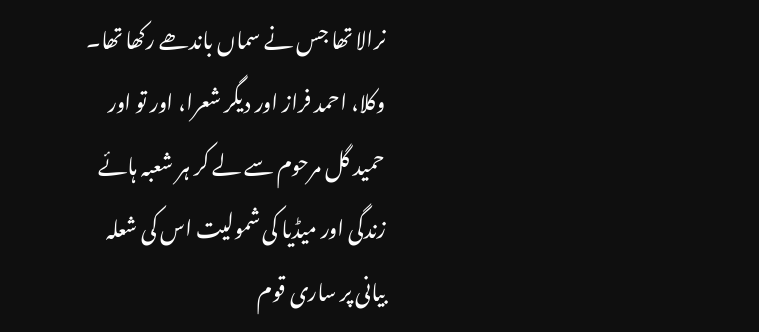نرالا تھا جس نے سماں باندھے رکھا تھا۔ وکلا، احمد فراز اور دیگر شعرا، اور تو اور حمید گل مرحوم سے لے کر ہر شعبہ ہائے زندگی اور میڈیا کی شمولیت اس کی شعلہ بیانی پر ساری قوم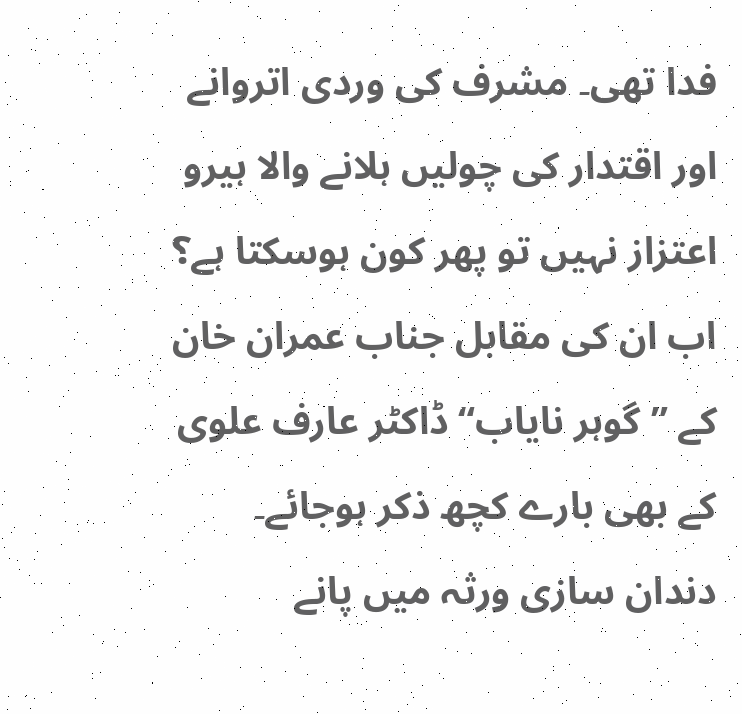فدا تھی۔ مشرف کی وردی اتروانے اور اقتدار کی چولیں ہلانے والا ہیرو اعتزاز نہیں تو پھر کون ہوسکتا ہے؟ اب ان کی مقابل جناب عمران خان کے ”گوہر نایاب“ ڈاکٹر عارف علوی کے بھی بارے کچھ ذکر ہوجائے۔ دندان سازی ورثہ میں پانے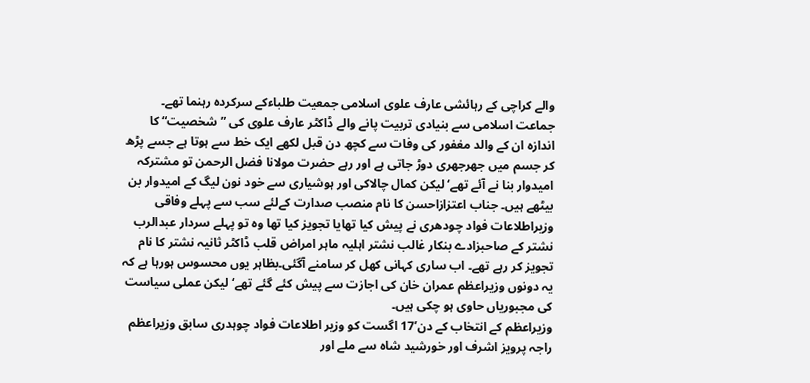والے کراچی کے رہائشی عارف علوی اسلامی جمعیت طلباءکے سرکردہ رہنما تھے۔ جماعت اسلامی سے بنیادی تربیت پانے والے ڈاکٹر عارف علوی کی ”شخصیت“ کا اندازہ ان کے والد مغفور کی وفات سے کچھ دن قبل لکھے ایک خط سے ہوتا ہے جسے پڑھ کر جسم میں جھرجھری دوڑ جاتی ہے اور رہے حضرت مولانا فضل الرحمن تو مشترکہ امیدوار بنا نے آئے تھے‘ لیکن کمال چالاکی اور ہوشیاری سے خود نون لیگ کے امیدوار بن بیٹھے ہیں۔ جناب اعتزازاحسن کا نام منصب صدارت کےلئے سب سے پہلے وفاقی وزیراطلاعات فواد چودھری نے پیش کیا تھایا تجویز کیا تھا وہ تو پہلے سردار عبدالرب نشتر کے صاحبزادے بنکار غالب نشتر اہلیہ ماہر امراض قلب ڈاکٹر ثانیہ نشتر کا نام تجویز کر رہے تھے۔ اب ساری کہانی کھل کر سامنے آگئی۔بظاہر یوں محسوس ہورہا ہے کہ یہ دونوں وزیراعظم عمران خان کی اجازت سے پیش کئے گئے تھے‘ لیکن عملی سیاست کی مجبوریاں حاوی ہو چکی ہیں۔
وزیراعظم کے انتخاب کے دن’17 اگست کو وزیر اطلاعات فواد چوہدری سابق وزیراعظم راجہ پرویز اشرف اور خورشید شاہ سے ملے اور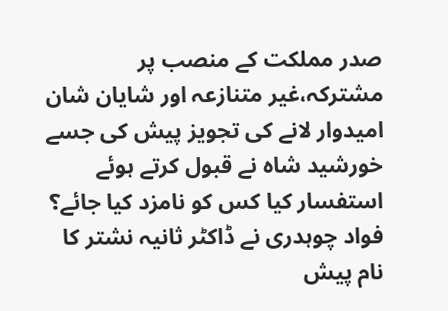صدر مملکت کے منصب پر مشترکہ،غیر متنازعہ اور شایان شان امیدوار لانے کی تجویز پیش کی جسے خورشید شاہ نے قبول کرتے ہوئے استفسار کیا کس کو نامزد کیا جائے؟ فواد چوہدری نے ڈاکٹر ثانیہ نشتر کا نام پیش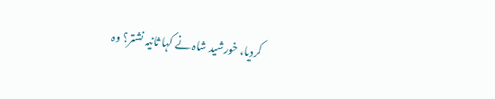کردیا، خورشید شاہ نے کہا ثانیہ نشتر؟ وہ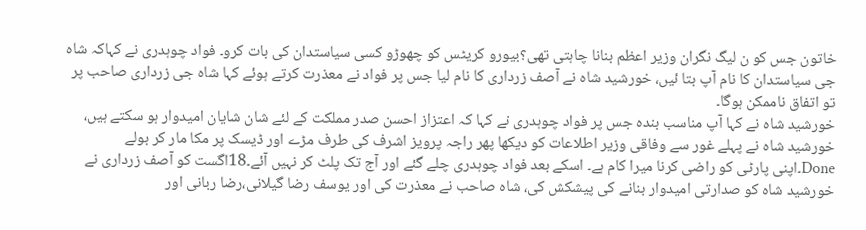خاتون جس کو ن لیگ نگران وزیر اعظم بنانا چاہتی تھی؟بیورو کریٹس کو چھوڑو کسی سیاستدان کی بات کرو۔ فواد چوہدری نے کہاکہ شاہ جی سیاستدان کا نام آپ بتا ئیں، خورشید شاہ نے آصف زرداری کا نام لیا جس پر فواد نے معذرت کرتے ہوئے کہا شاہ جی زرداری صاحب پر تو اتفاق ناممکن ہوگا۔
خورشید شاہ نے کہا آپ مناسب بندہ جس پر فواد چوہدری نے کہا کہ اعتزاز احسن صدر مملکت کے لئے شان شایان امیدوار ہو سکتے ہیں، خورشید شاہ نے پہلے غور سے وفاقی وزیر اطلاعات کو دیکھا پھر راجہ پرویز اشرف کی طرف مڑے اور ڈیسک پر مکا مار کر بولے Done۔اپنی پارٹی کو راضی کرنا میرا کام ہے۔ اسکے بعد فواد چوہدری چلے گئے اور آج تک پلٹ کر نہیں آئے۔18اگست کو آصف زرداری نے خورشید شاہ کو صدارتی امیدوار بنانے کی پیشکش کی، شاہ صاحب نے معذرت کی اور یوسف رضا گیلانی،رضا ربانی اور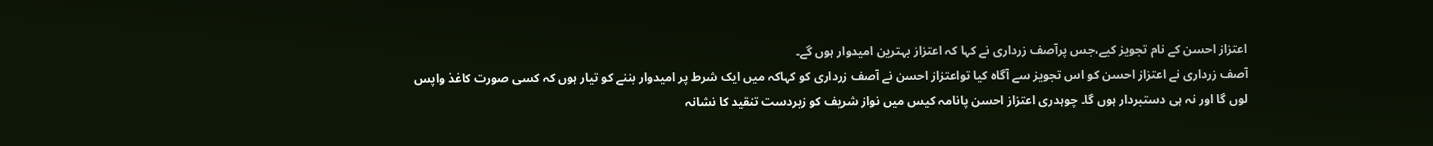اعتزاز احسن کے نام تجویز کیے،جس پرآصف زرداری نے کہا کہ اعتزاز بہترین امیدوار ہوں گے۔
آصف زرداری نے اعتزاز احسن کو اس تجویز سے آگاہ کیا تواعتزاز احسن نے آصف زرداری کو کہاکہ میں ایک شرط پر امیدوار بننے کو تیار ہوں کہ کسی صورت کاغذ واپس لوں گا اور نہ ہی دستبردار ہوں گا۔ چوہدری اعتزاز احسن پانامہ کیس میں نواز شریف کو زبردست تنقید کا نشانہ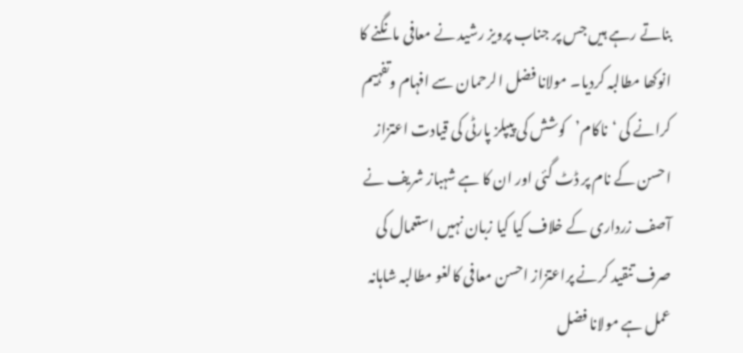بناتے رہے ہیں جس پر جناب پرویز رشید نے معافی مانگنے کا انوکھا مطالبہ کردیا۔ مولانا فضل الرحمان سے افہام وتفہیم کرانے کی ‘ناکام’کوشش کی پیپلز پارٹی کی قیادت اعتزاز احسن کے نام پر ڈٹ گئی اور ان کا ہے شہباز شریف نے آصف زرداری کے خلاف کیا کیا زبان نہیں استعمال کی صرف تنقید کرنے پراعتزاز احسن معافی کالغو مطالبہ شاہانہ عمل ہے مولانا فضل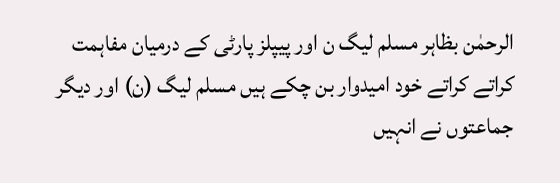الرحمٰن بظاہر مسلم لیگ ن اور پیپلز پارٹی کے درمیان مفاہمت کراتے کراتے خود امیدوار بن چکے ہیں مسلم لیگ (ن) اور دیگر جماعتوں نے انہیں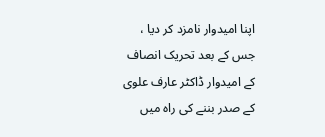اپنا امیدوار نامزد کر دیا ، جس کے بعد تحریک انصاف کے امیدوار ڈاکٹر عارف علوی کے صدر بننے کی راہ میں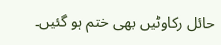حائل رکاوٹیں بھی ختم ہو گئیں۔